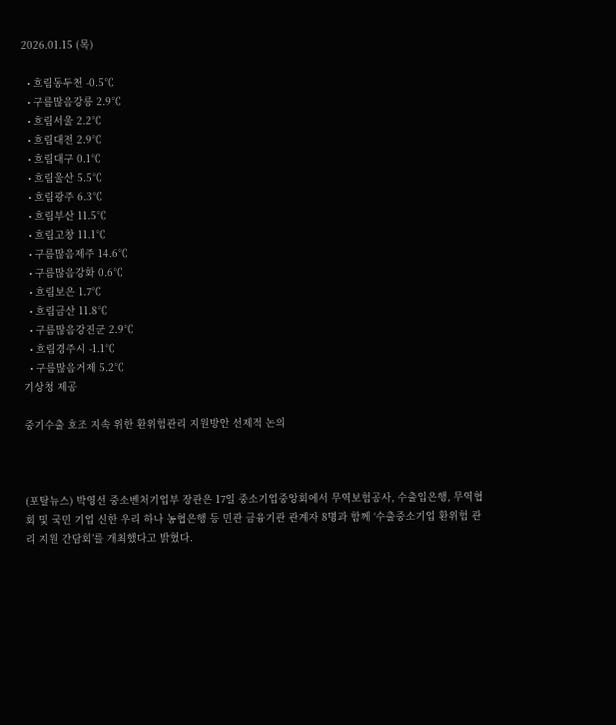2026.01.15 (목)

  • 흐림동두천 -0.5℃
  • 구름많음강릉 2.9℃
  • 흐림서울 2.2℃
  • 흐림대전 2.9℃
  • 흐림대구 0.1℃
  • 흐림울산 5.5℃
  • 흐림광주 6.3℃
  • 흐림부산 11.5℃
  • 흐림고창 11.1℃
  • 구름많음제주 14.6℃
  • 구름많음강화 0.6℃
  • 흐림보은 1.7℃
  • 흐림금산 11.8℃
  • 구름많음강진군 2.9℃
  • 흐림경주시 -1.1℃
  • 구름많음거제 5.2℃
기상청 제공

중기수출 호조 지속 위한 환위험관리 지원방안 선제적 논의



(포탈뉴스) 박영선 중소벤처기업부 장관은 17일 중소기업중앙회에서 무역보험공사, 수출입은행, 무역협회 및 국민 기업 신한 우리 하나 농협은행 등 민관 금융기관 관계자 8명과 함께 ‘수출중소기업 환위험 관리 지원 간담회’를 개최했다고 밝혔다.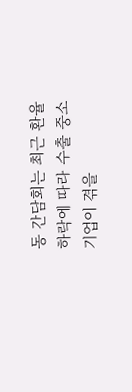동 간담회는 최근 환율하락에 따라 수출 중소기업이 겪을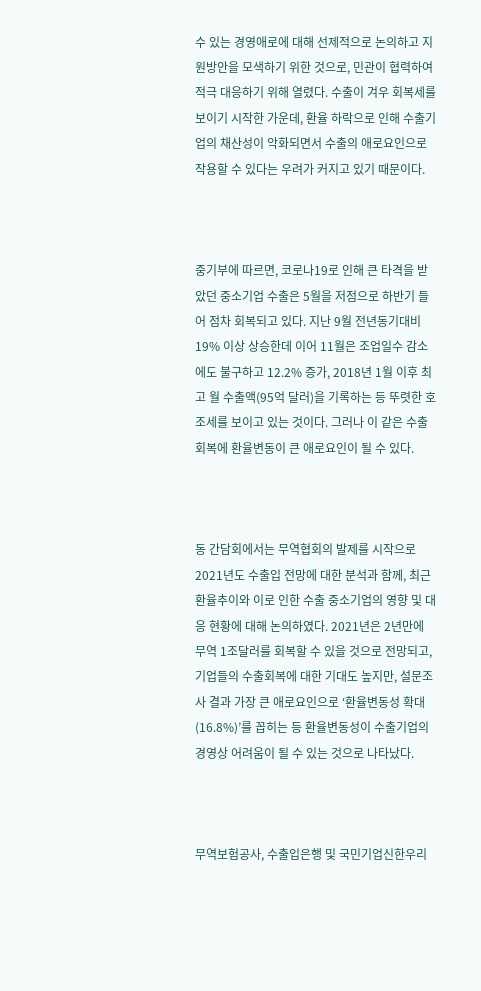수 있는 경영애로에 대해 선제적으로 논의하고 지원방안을 모색하기 위한 것으로, 민관이 협력하여 적극 대응하기 위해 열렸다. 수출이 겨우 회복세를 보이기 시작한 가운데, 환율 하락으로 인해 수출기업의 채산성이 악화되면서 수출의 애로요인으로 작용할 수 있다는 우려가 커지고 있기 때문이다.



중기부에 따르면, 코로나19로 인해 큰 타격을 받았던 중소기업 수출은 5월을 저점으로 하반기 들어 점차 회복되고 있다. 지난 9월 전년동기대비 19% 이상 상승한데 이어 11월은 조업일수 감소에도 불구하고 12.2% 증가, 2018년 1월 이후 최고 월 수출액(95억 달러)을 기록하는 등 뚜렷한 호조세를 보이고 있는 것이다. 그러나 이 같은 수출회복에 환율변동이 큰 애로요인이 될 수 있다.



동 간담회에서는 무역협회의 발제를 시작으로 2021년도 수출입 전망에 대한 분석과 함께, 최근 환율추이와 이로 인한 수출 중소기업의 영향 및 대응 현황에 대해 논의하였다. 2021년은 2년만에 무역 1조달러를 회복할 수 있을 것으로 전망되고, 기업들의 수출회복에 대한 기대도 높지만, 설문조사 결과 가장 큰 애로요인으로 ‘환율변동성 확대(16.8%)’를 꼽히는 등 환율변동성이 수출기업의 경영상 어려움이 될 수 있는 것으로 나타났다.



무역보험공사, 수출입은행 및 국민기업신한우리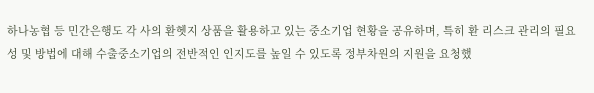하나농협 등 민간은행도 각 사의 환헷지 상품을 활용하고 있는 중소기업 현황을 공유하며, 특히 환 리스크 관리의 필요성 및 방법에 대해 수출중소기업의 전반적인 인지도를 높일 수 있도록 정부차원의 지원을 요청했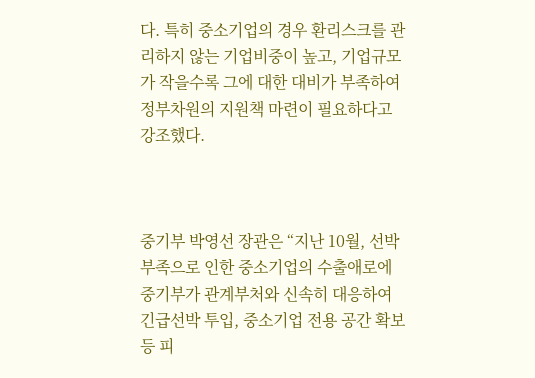다. 특히 중소기업의 경우 환리스크를 관리하지 않는 기업비중이 높고, 기업규모가 작을수록 그에 대한 대비가 부족하여 정부차원의 지원책 마련이 필요하다고 강조했다.



중기부 박영선 장관은 “지난 10월, 선박 부족으로 인한 중소기업의 수출애로에 중기부가 관계부처와 신속히 대응하여 긴급선박 투입, 중소기업 전용 공간 확보 등 피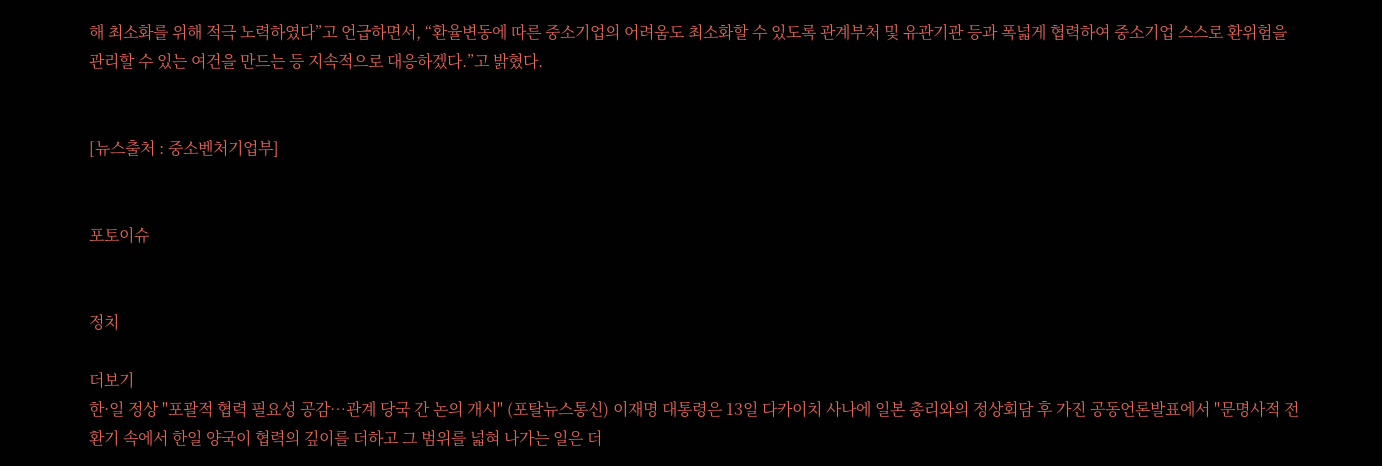해 최소화를 위해 적극 노력하였다”고 언급하면서, “환율변동에 따른 중소기업의 어려움도 최소화할 수 있도록 관계부처 및 유관기관 등과 폭넓게 협력하여 중소기업 스스로 환위험을 관리할 수 있는 여건을 만드는 등 지속적으로 대응하겠다.”고 밝혔다.


[뉴스출처 : 중소벤처기업부]


포토이슈


정치

더보기
한·일 정상 "포괄적 협력 필요성 공감…관계 당국 간 논의 개시" (포탈뉴스통신) 이재명 대통령은 13일 다카이치 사나에 일본 총리와의 정상회담 후 가진 공동언론발표에서 "문명사적 전환기 속에서 한일 양국이 협력의 깊이를 더하고 그 범위를 넓혀 나가는 일은 더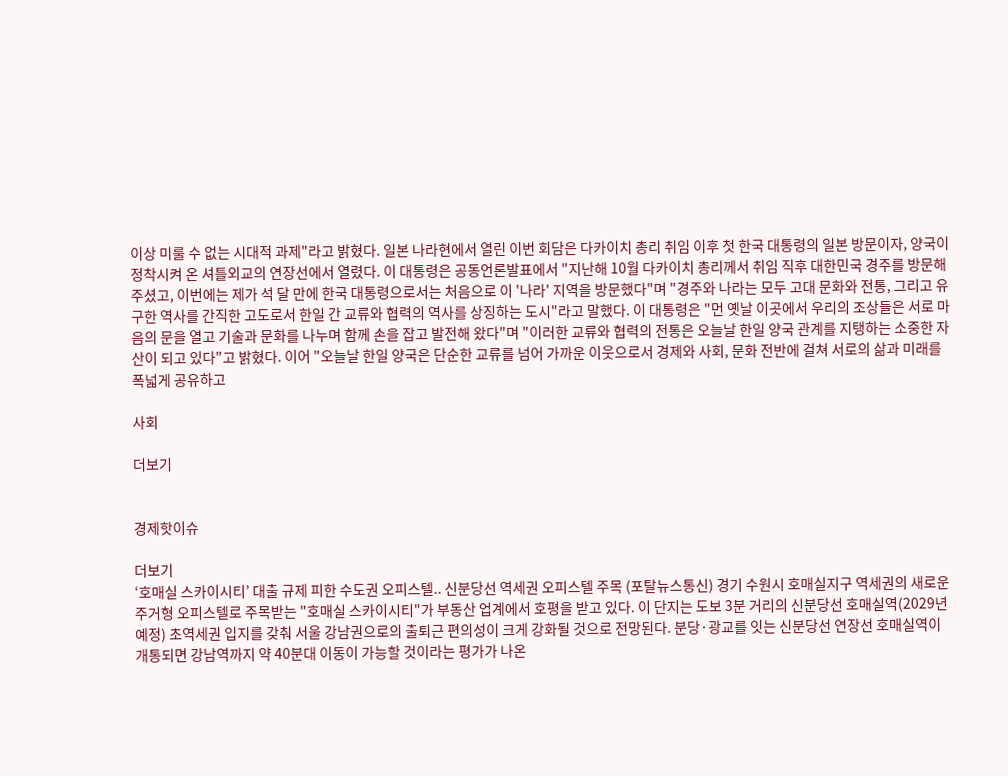이상 미룰 수 없는 시대적 과제"라고 밝혔다. 일본 나라현에서 열린 이번 회담은 다카이치 총리 취임 이후 첫 한국 대통령의 일본 방문이자, 양국이 정착시켜 온 셔틀외교의 연장선에서 열렸다. 이 대통령은 공동언론발표에서 "지난해 10월 다카이치 총리께서 취임 직후 대한민국 경주를 방문해 주셨고, 이번에는 제가 석 달 만에 한국 대통령으로서는 처음으로 이 '나라' 지역을 방문했다"며 "경주와 나라는 모두 고대 문화와 전통, 그리고 유구한 역사를 간직한 고도로서 한일 간 교류와 협력의 역사를 상징하는 도시"라고 말했다. 이 대통령은 "먼 옛날 이곳에서 우리의 조상들은 서로 마음의 문을 열고 기술과 문화를 나누며 함께 손을 잡고 발전해 왔다"며 "이러한 교류와 협력의 전통은 오늘날 한일 양국 관계를 지탱하는 소중한 자산이 되고 있다"고 밝혔다. 이어 "오늘날 한일 양국은 단순한 교류를 넘어 가까운 이웃으로서 경제와 사회, 문화 전반에 걸쳐 서로의 삶과 미래를 폭넓게 공유하고

사회

더보기


경제핫이슈

더보기
‘호매실 스카이시티’ 대출 규제 피한 수도권 오피스텔.. 신분당선 역세권 오피스텔 주목 (포탈뉴스통신) 경기 수원시 호매실지구 역세권의 새로운 주거형 오피스텔로 주목받는 "호매실 스카이시티"가 부동산 업계에서 호평을 받고 있다. 이 단지는 도보 3분 거리의 신분당선 호매실역(2029년예정) 초역세권 입지를 갖춰 서울 강남권으로의 출퇴근 편의성이 크게 강화될 것으로 전망된다. 분당·광교를 잇는 신분당선 연장선 호매실역이 개통되면 강남역까지 약 40분대 이동이 가능할 것이라는 평가가 나온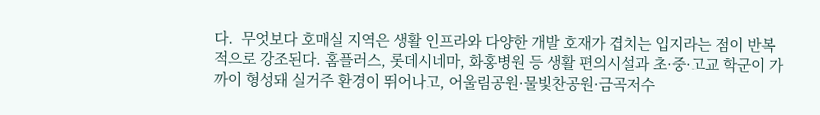다.  무엇보다 호매실 지역은 생활 인프라와 다양한 개발 호재가 겹치는 입지라는 점이 반복적으로 강조된다. 홈플러스, 롯데시네마, 화홍병원 등 생활 편의시설과 초·중·고교 학군이 가까이 형성돼 실거주 환경이 뛰어나고, 어울림공원·물빛찬공원·금곡저수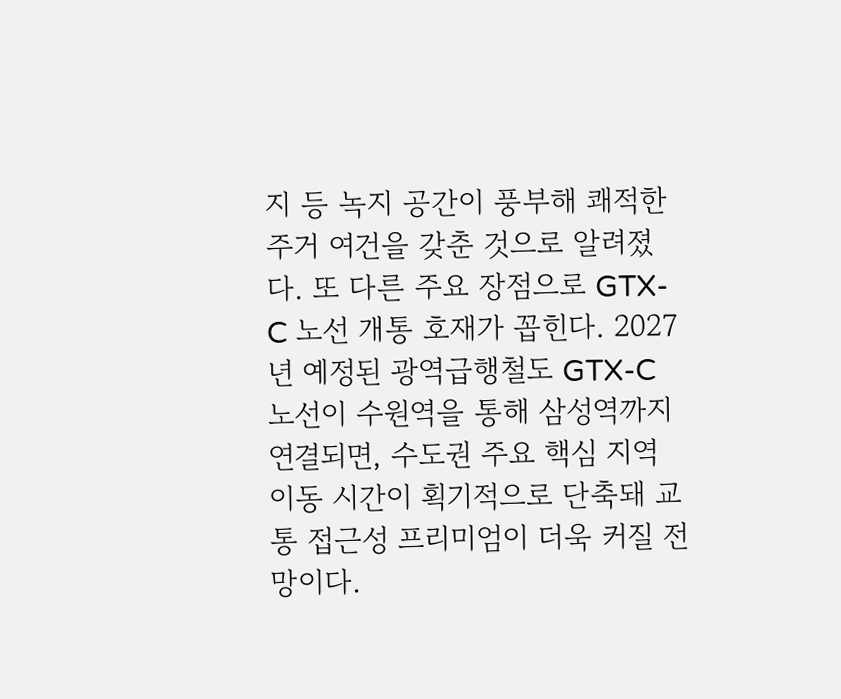지 등 녹지 공간이 풍부해 쾌적한 주거 여건을 갖춘 것으로 알려졌다. 또 다른 주요 장점으로 GTX-C 노선 개통 호재가 꼽힌다. 2027년 예정된 광역급행철도 GTX-C 노선이 수원역을 통해 삼성역까지 연결되면, 수도권 주요 핵심 지역 이동 시간이 획기적으로 단축돼 교통 접근성 프리미엄이 더욱 커질 전망이다.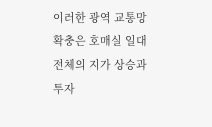이러한 광역 교통망 확충은 호매실 일대 전체의 지가 상승과 투자